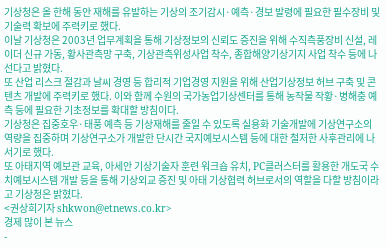기상청은 올 한해 동안 재해를 유발하는 기상의 조기감시·예측·경보 발령에 필요한 필수장비 및 기술력 확보에 주력키로 했다.
이날 기상청은 2003년 업무계획을 통해 기상정보의 신뢰도 증진을 위해 수직측풍장비 신설, 레이더 신규 가동, 황사관측망 구축, 기상관측위성사업 착수, 종합해양기상기지 사업 착수 등에 나선다고 밝혔다.
또 산업 리스크 절감과 날씨 경영 등 합리적 기업경영 지원을 위해 산업기상정보 허브 구축 및 콘텐츠 개발에 주력키로 했다. 이와 함께 수원의 국가농업기상센터를 통해 농작물 작황·병해충 예측 등에 필요한 기초정보를 확대할 방침이다.
기상청은 집중호우·태풍 예측 등 기상재해를 줄일 수 있도록 실용화 기술개발에 기상연구소의 역량을 집중하며 기상연구소가 개발한 단시간 국지예보시스템 등에 대한 철저한 사후관리에 나서기로 했다.
또 아태지역 예보관 교육, 아세안 기상기술자 훈련 워크숍 유치, PC클러스터를 활용한 개도국 수치예보시스템 개발 등을 통해 기상외교 증진 및 아태 기상협력 허브로서의 역할을 다할 방침이라고 기상청은 밝혔다.
<권상희기자 shkwon@etnews.co.kr>
경제 많이 본 뉴스
-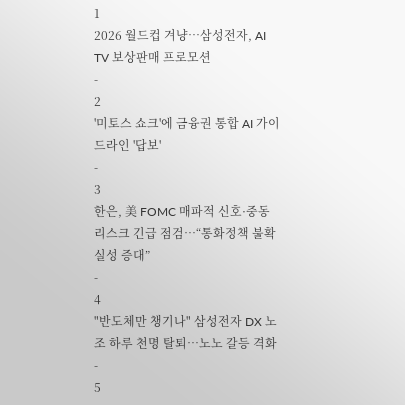1
2026 월드컵 겨냥…삼성전자, AI TV 보상판매 프로모션
-
2
'미토스 쇼크'에 금융권 통합 AI 가이드라인 '답보'
-
3
한은, 美 FOMC 매파적 신호·중동 리스크 긴급 점검…“통화정책 불확실성 증대”
-
4
"반도체만 챙기나" 삼성전자 DX 노조 하루 천명 탈퇴…노노 갈등 격화
-
5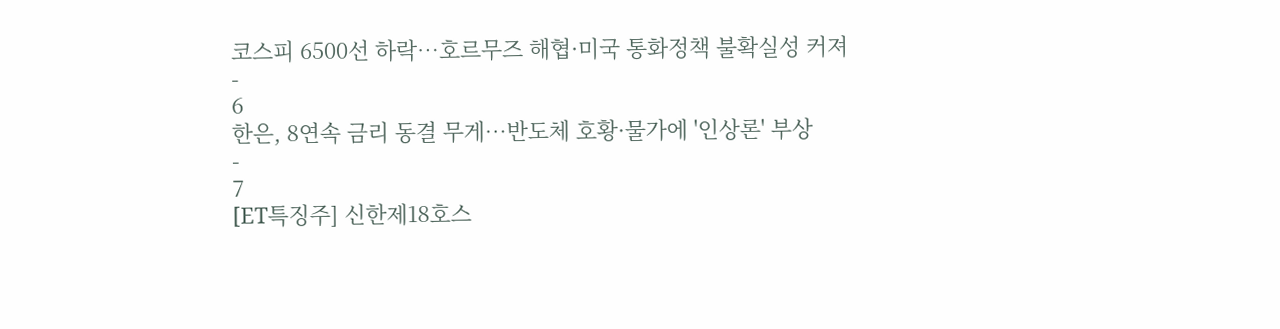코스피 6500선 하락…호르무즈 해협·미국 통화정책 불확실성 커져
-
6
한은, 8연속 금리 동결 무게…반도체 호황·물가에 '인상론' 부상
-
7
[ET특징주] 신한제18호스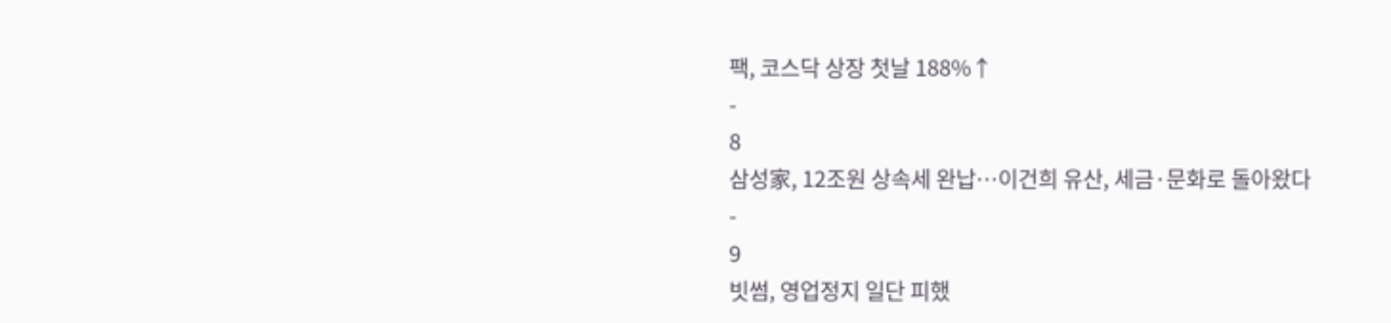팩, 코스닥 상장 첫날 188%↑
-
8
삼성家, 12조원 상속세 완납…이건희 유산, 세금·문화로 돌아왔다
-
9
빗썸, 영업정지 일단 피했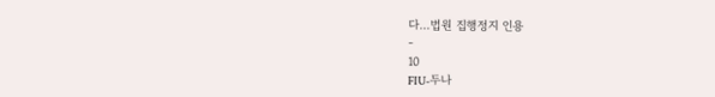다…법원 집행정지 인용
-
10
FIU-두나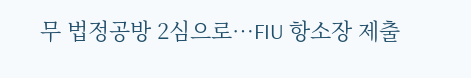무 법정공방 2심으로…FIU 항소장 제출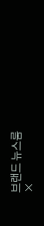브랜드 뉴스룸
×